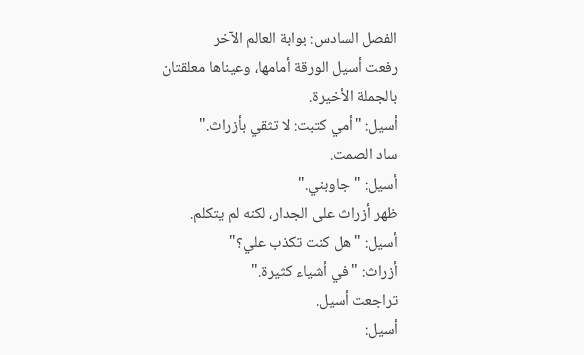الفصل السادس: بوابة العالم الآخر
رفعت أسيل الورقة أمامها، وعيناها معلقتان بالجملة الأخيرة.
أسيل: "أمي كتبت: لا تثقي بأزراث."
ساد الصمت.
أسيل: "جاوبني."
ظهر أزراث على الجدار، لكنه لم يتكلم.
أسيل: "هل كنت تكذب علي؟"
أزراث: "في أشياء كثيرة."
تراجعت أسيل.
أسيل: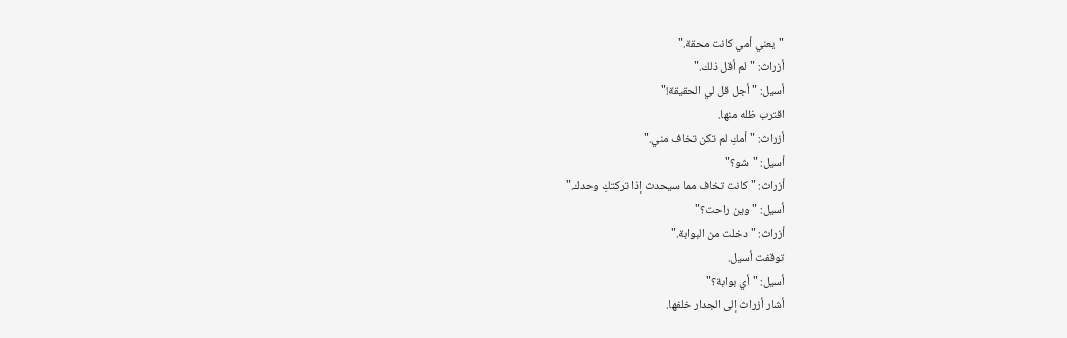"يعني أمي كانت محقة."
أزراث: "لم أقل ذلك."
أسيل: "أجل قل لي الحقيقة!"
اقترب ظله منها.
أزراث: "أمكِ لم تكن تخاف مني."
أسيل: "شو؟"
أزراث: "كانت تخاف مما سيحدث إذا تركتكِ وحدك."
أسيل: "وين راحت؟"
أزراث: "دخلت من البوابة."
توقفت أسيل.
أسيل: "أي بوابة؟"
أشار أزراث إلى الجدار خلفها.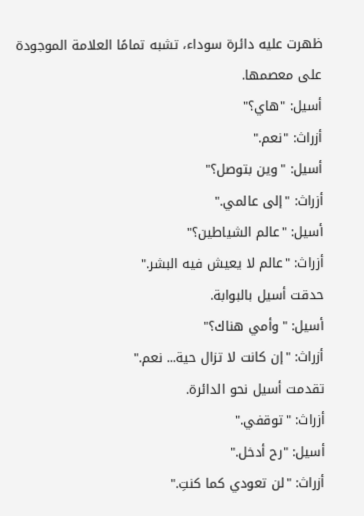ظهرت عليه دائرة سوداء، تشبه تمامًا العلامة الموجودة على معصمها.
أسيل: "هاي؟"
أزراث: "نعم."
أسيل: "وين بتوصل؟"
أزراث: "إلى عالمي."
أسيل: "عالم الشياطين؟"
أزراث: "عالم لا يعيش فيه البشر."
حدقت أسيل بالبوابة.
أسيل: "وأمي هناك؟"
أزراث: "إن كانت لا تزال حية... نعم."
تقدمت أسيل نحو الدائرة.
أزراث: "توقفي."
أسيل: "رح أدخل."
أزراث: "لن تعودي كما كنتِ."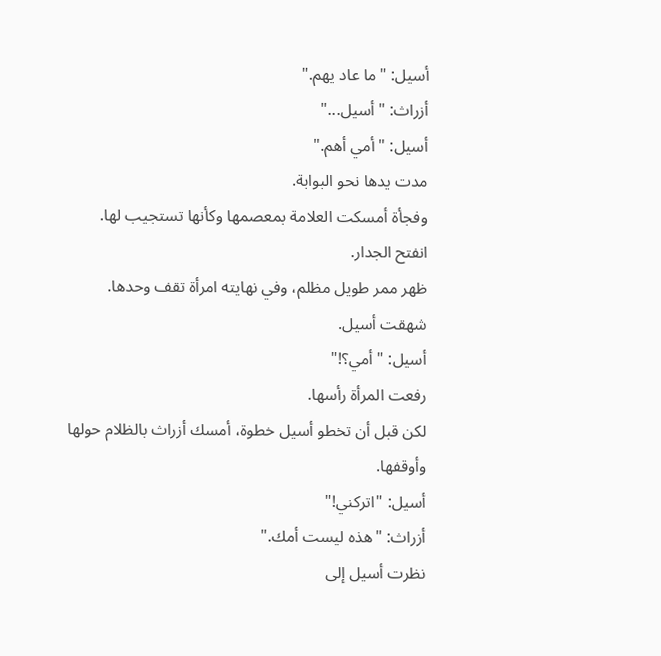أسيل: "ما عاد يهم."
أزراث: "أسيل..."
أسيل: "أمي أهم."
مدت يدها نحو البوابة.
وفجأة أمسكت العلامة بمعصمها وكأنها تستجيب لها.
انفتح الجدار.
ظهر ممر طويل مظلم، وفي نهايته امرأة تقف وحدها.
شهقت أسيل.
أسيل: "أمي؟!"
رفعت المرأة رأسها.
لكن قبل أن تخطو أسيل خطوة، أمسك أزراث بالظلام حولها وأوقفها.
أسيل: "اتركني!"
أزراث: "هذه ليست أمك."
نظرت أسيل إلى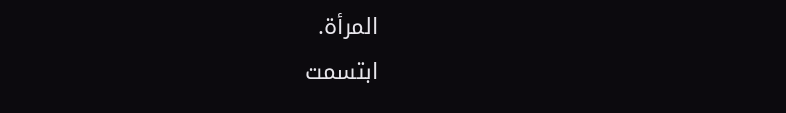المرأة.
ابتسمت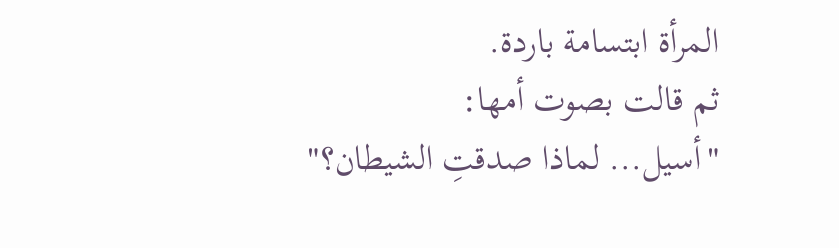المرأة ابتسامة باردة.
ثم قالت بصوت أمها:
"أسيل... لماذا صدقتِ الشيطان؟"